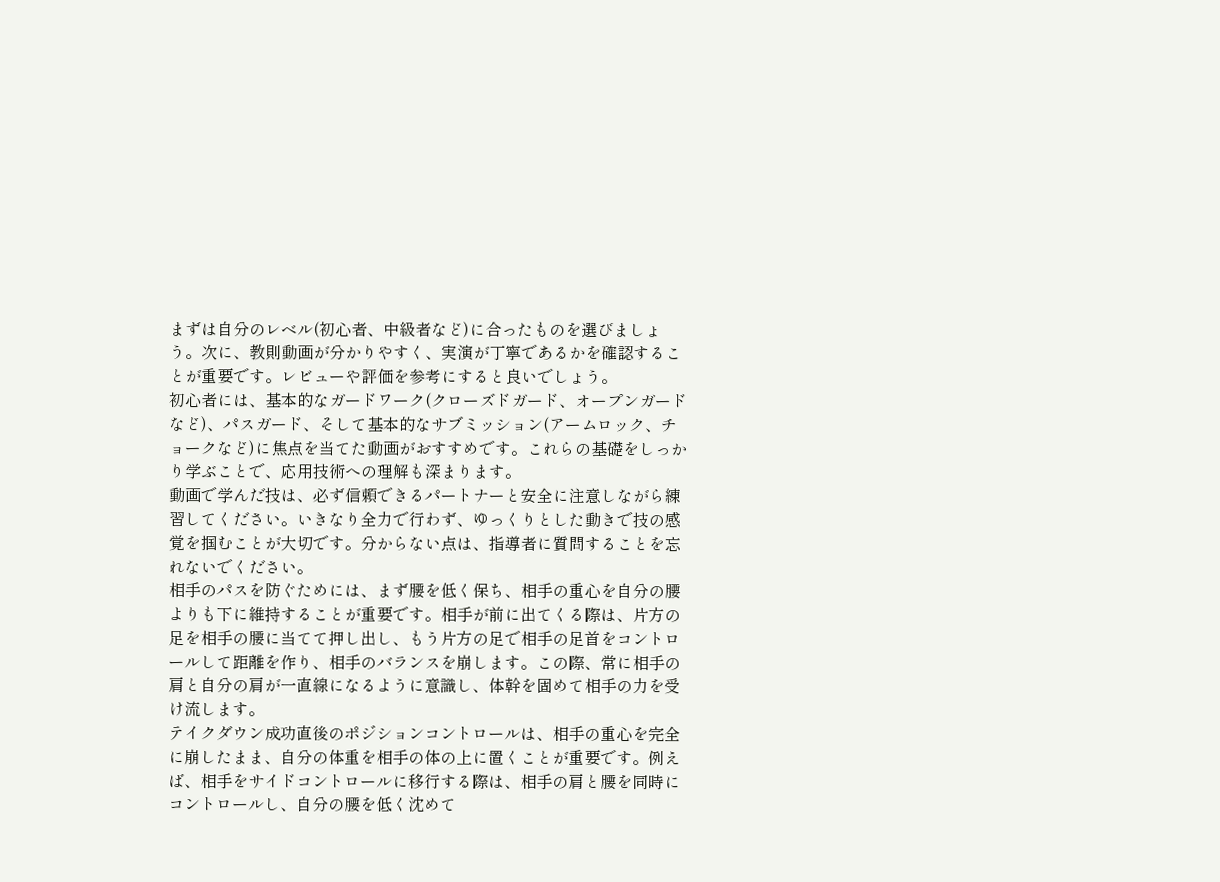まずは自分のレベル(初心者、中級者など)に合ったものを選びましょう。次に、教則動画が分かりやすく、実演が丁寧であるかを確認することが重要です。レビューや評価を参考にすると良いでしょう。
初心者には、基本的なガードワーク(クローズドガード、オープンガードなど)、パスガード、そして基本的なサブミッション(アームロック、チョークなど)に焦点を当てた動画がおすすめです。これらの基礎をしっかり学ぶことで、応用技術への理解も深まります。
動画で学んだ技は、必ず信頼できるパートナーと安全に注意しながら練習してください。いきなり全力で行わず、ゆっくりとした動きで技の感覚を掴むことが大切です。分からない点は、指導者に質問することを忘れないでください。
相手のパスを防ぐためには、まず腰を低く保ち、相手の重心を自分の腰よりも下に維持することが重要です。相手が前に出てくる際は、片方の足を相手の腰に当てて押し出し、もう片方の足で相手の足首をコントロールして距離を作り、相手のバランスを崩します。この際、常に相手の肩と自分の肩が一直線になるように意識し、体幹を固めて相手の力を受け流します。
テイクダウン成功直後のポジションコントロールは、相手の重心を完全に崩したまま、自分の体重を相手の体の上に置くことが重要です。例えば、相手をサイドコントロールに移行する際は、相手の肩と腰を同時にコントロールし、自分の腰を低く沈めて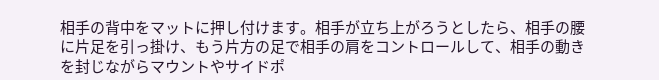相手の背中をマットに押し付けます。相手が立ち上がろうとしたら、相手の腰に片足を引っ掛け、もう片方の足で相手の肩をコントロールして、相手の動きを封じながらマウントやサイドポ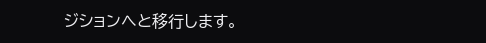ジションへと移行します。